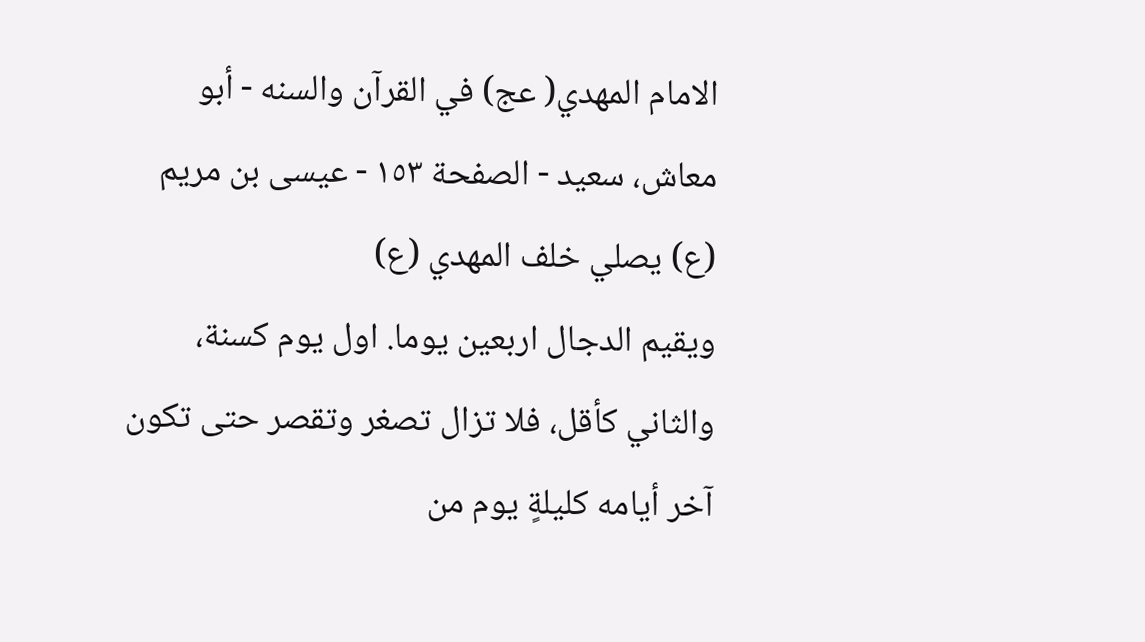الامام المهدي( عج) في القرآن والسنه - أبو معاش، سعيد - الصفحة ١٥٣ - عيسى بن مريم (ع) يصلي خلف المهدي (ع)
ويقيم الدجال اربعين يوما. اول يوم كسنة، والثاني كأقل، فلا تزال تصغر وتقصر حتى تكون آخر أيامه كليلةٍ يوم من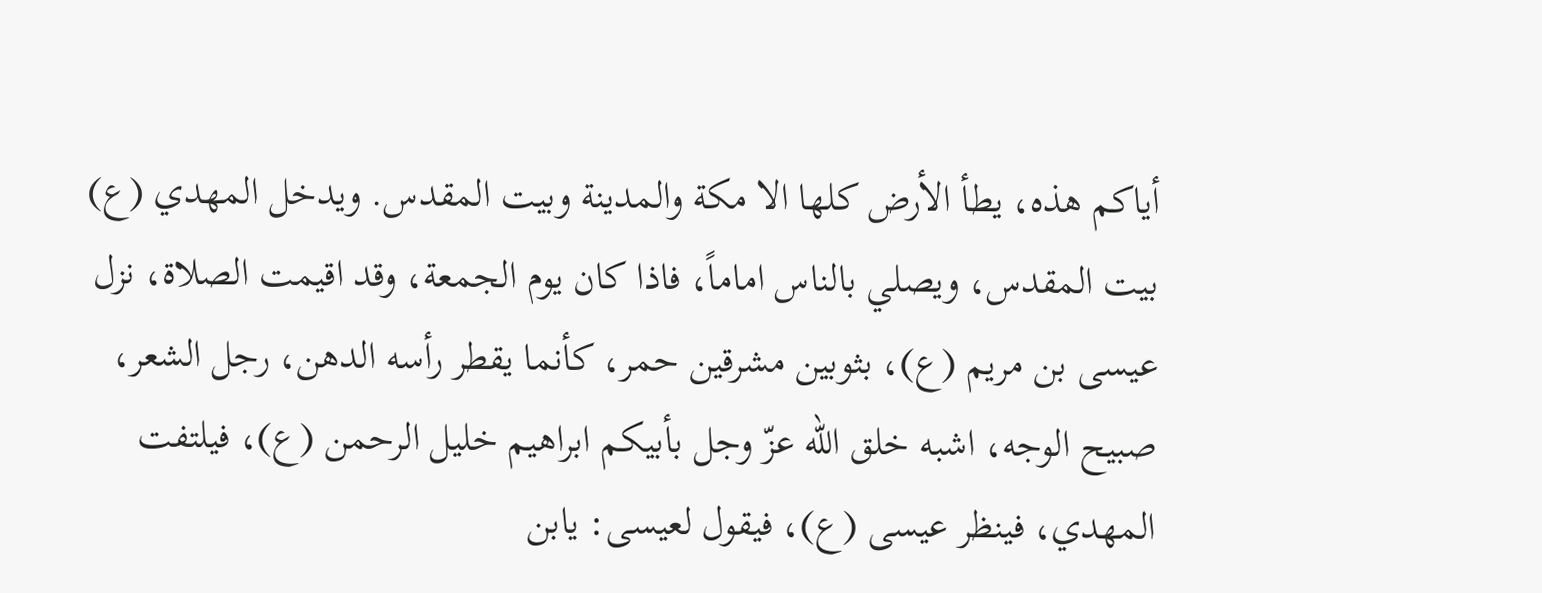أياكم هذه، يطأ الأرض كلها الا مكة والمدينة وبيت المقدس. ويدخل المهدي (ع) بيت المقدس، ويصلي بالناس اماماً، فاذا كان يوم الجمعة، وقد اقيمت الصلاة، نزل عيسى بن مريم (ع)، بثوبين مشرقين حمر، كأنما يقطر رأسه الدهن، رجل الشعر، صبيح الوجه، اشبه خلق الله عزّ وجل بأبيكم ابراهيم خليل الرحمن (ع)، فيلتفت المهدي، فينظر عيسى (ع)، فيقول لعيسى: يابن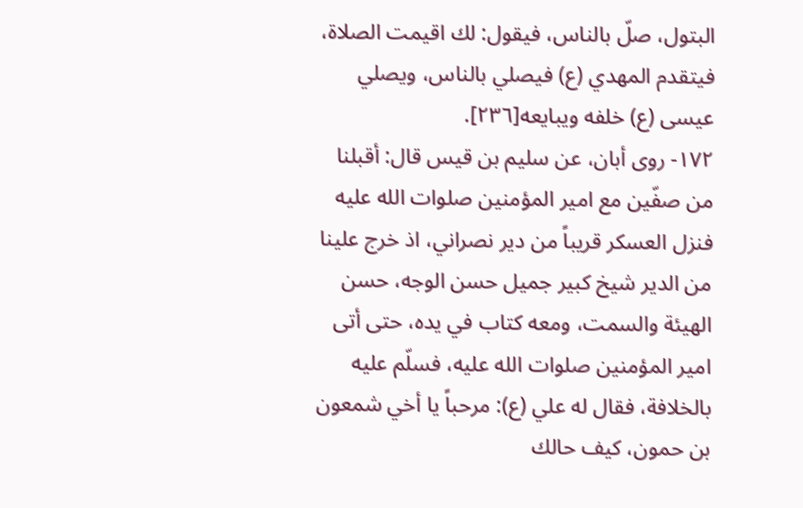البتول، صلّ بالناس، فيقول: لك اقيمت الصلاة، فيتقدم المهدي (ع) فيصلي بالناس، ويصلي عيسى (ع) خلفه ويبايعه[٢٣٦].
١٧٢- روى أبان، عن سليم بن قيس قال: أقبلنا من صفّين مع امير المؤمنين صلوات الله عليه فنزل العسكر قريباً من دير نصراني، اذ خرج علينا من الدير شيخ كبير جميل حسن الوجه، حسن الهيئة والسمت، ومعه كتاب في يده، حتى أتى امير المؤمنين صلوات الله عليه، فسلّم عليه بالخلافة، فقال له علي (ع): مرحباً يا أخي شمعون بن حمون، كيف حالك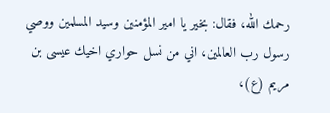رحمك الله، فقال: بخير يا امير المؤمنين وسيد المسلمين ووصي رسول رب العالمين، اني من نسل حواري اخيك عيسى بن مريم (ع)،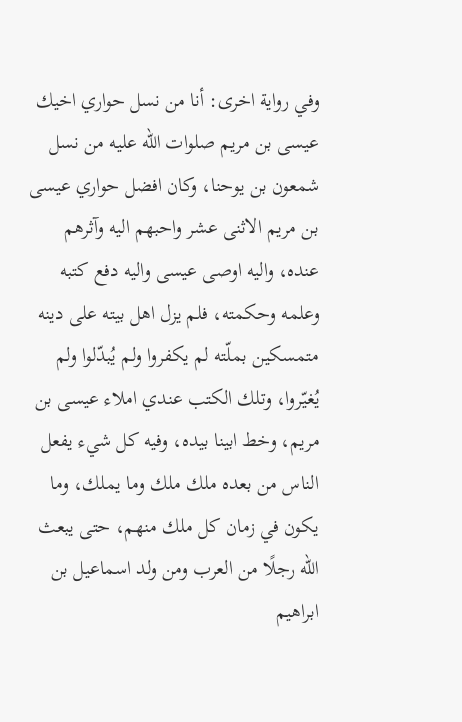وفي رواية اخرى: أنا من نسل حواري اخيك عيسى بن مريم صلوات الله عليه من نسل شمعون بن يوحنا، وكان افضل حواري عيسى بن مريم الاثنى عشر واحبهم اليه وآثرهم عنده، واليه اوصى عيسى واليه دفع كتبه وعلمه وحكمته، فلم يزل اهل بيته على دينه متمسكين بملّته لم يكفروا ولم يُبدّلوا ولم يُغيّروا، وتلك الكتب عندي املاء عيسى بن مريم، وخط ابينا بيده، وفيه كل شيء يفعل الناس من بعده ملك ملك وما يملك، وما يكون في زمان كل ملك منهم، حتى يبعث الله رجلًا من العرب ومن ولد اسماعيل بن ابراهيم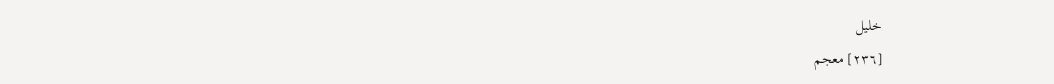خليل
[٢٣٦] معجم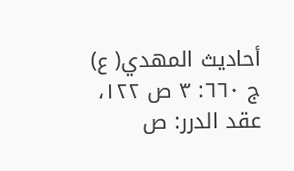أحاديث المهدي( ع) ج ٦٦٠: ٣ ص ١٢٢، عقد الدرر: ص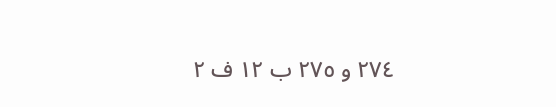٢٧٤ و ٢٧٥ ب ١٢ ف ٢